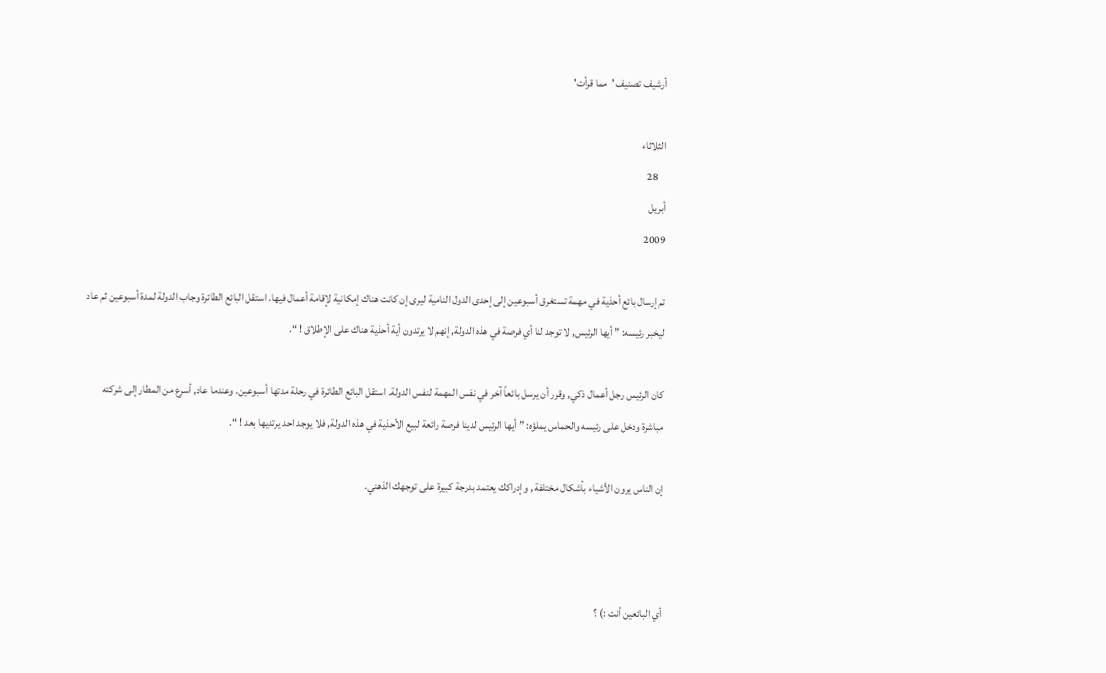أرشيف تصنيف 'مما قرأت'

الثلاثاء
    28
أبريل
2009

تم إرسال بائع أحذية في مهمة تستغرق أسبوعين إلى إحدى الدول النامية ليرى إن كانت هناك إمكانية لإقامة أعمال فيها. استقل البائع الطائرة وجاب الدولة لمدة أسبوعين ثم عاد ليخبر رئيسه: ” أيها الرئيس, لا توجد لنا أي فرصة في هذه الدولة, إنهم لا يرتدون أية أحذية هناك على الإطلاق ! “.

كان الرئيس رجل أعمال ذكي, وقرر أن يرسل بائعاً آخر في نفس المهمة لنفس الدولة. استقل البائع الطائرة في رحلة مدتها أسبوعين. وعندما عاد, أسرع من المطار إلى شركته مباشرة ودخل على رئيسه والحماس يملؤه: ” أيها الرئيس لدينا فرصة رائعة لبيع الأحذية في هذه الدولة, فلا يوجد احد يرتديها بعد ! “.

إن الناس يرون الأشياء بأشكال مختلفة , وإدراكك يعتمد بدرجة كبيرة على توجهك الذهني.



أي البائعين أنت :) ؟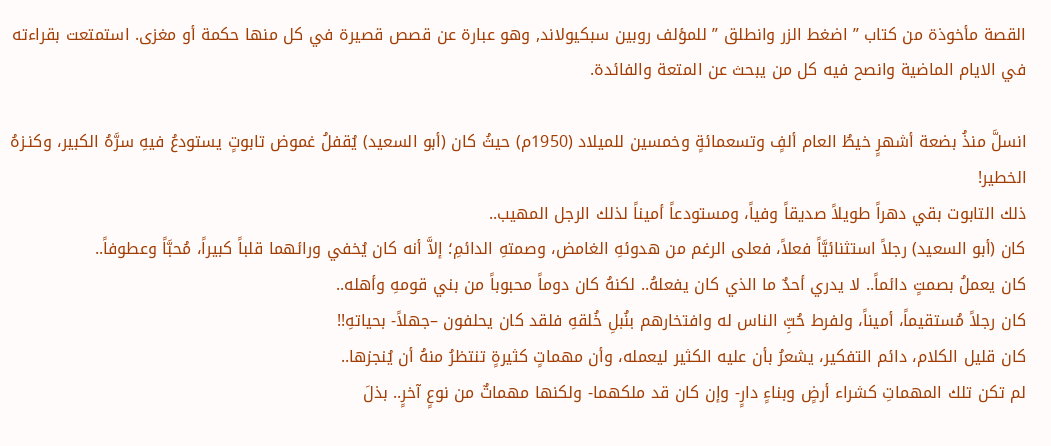القصة مأخوذة من كتاب ” اضغط الزر وانطلق ” للمؤلف روبين سبكيولاند, وهو عبارة عن قصص قصيرة في كل منها حكمة أو مغزى. استمتعت بقراءته في الايام الماضية وانصح فيه كل من يبحث عن المتعة والفائدة.

انسلَّ منذُ بضعة أشهرٍ خيطُ العام ألفٍ وتسعمائةٍ وخمسين للميلاد (1950م) حيثُ كان (أبو السعيد) يُقفلُ غموض تابوتٍ يستودعُ فيهِ سرَّهُ الكبير، وكنـزهُ الخطير!
ذلك التابوت بقي دهراً طويلاً صديقاً وفياً، ومستودعاً أميناً لذلك الرجل المهيب..
كان (أبو السعيد) رجلاً استثنائيَّاً فعلاً، فعلى الرغم من هدوئهِ الغامض، وصمتهِ الدائمِ؛ إلاَّ أنه كان يُخفي ورائهما قلباً كبيراً، مُحبَّاً وعطوفاً..
كان يعملُ بصمتٍ دائماً.. لا يدري أحدٌ ما الذي كان يفعلهُ.. لكنهُ كان دوماً محبوباً من بني قومهِ وأهله..
كان رجلاً مُستقيماً، أميناً، ولفرط حُبِّ الناس له وافتخارهم بنُبلِ خُلقهِ فلقد كان يحلفون –جهلاً- بحياتهِ!!
كان قليل الكلام، دائم التفكير، يشعرُ بأن عليه الكثير ليعمله، وأن مهماتٍ كثيرةٍ تنتظرُ منهُ أن يُنجزها..
لم تكن تلك المهماتِ كشراء أرضٍ وبناءٍ دارٍ- وإن كان قد ملكهما- ولكنها مهماتٌ من نوعٍ آخرٍ.. بذلَ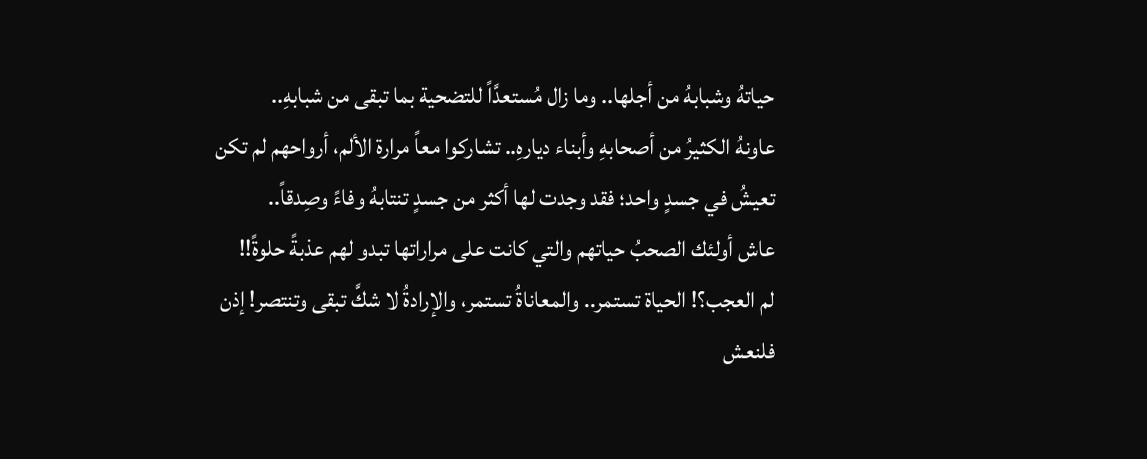حياتهُ وشبابهُ من أجلها.. وما زال مُستعدَّاً للتضحية بما تبقى من شبابهِ..
عاونهُ الكثيرُ من أصحابهِ وأبناء ديارهِ.. تشاركوا معاً مرارة الألم، أرواحهم لم تكن تعيشُ في جسدٍ واحد؛ فقد وجدت لها أكثر من جسدٍ تنتابهُ وفاءً وصِدقاً..
عاش أولئك الصحبُ حياتهم والتي كانت على مراراتها تبدو لهم عذبةً حلوةً!!
لم العجب؟! الحياة تستمر.. والمعاناةُ تستمر، والإرادةُ لا شكَّ تبقى وتنتصر! إذن فلنعش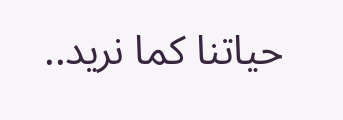حياتنا كما نريد..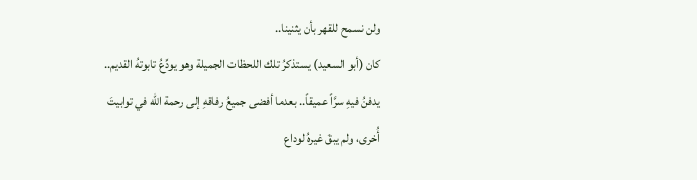ولن نسمح للقهر بأن يثنينا..
كان (أبو السعيد) يستذكرُ تلك اللحظات الجميلة وهو يودِّعُ تابوتهُ القديم.. يدفنُ فيهِ سرَّاً عميقاً.. بعدما أفضى جميعُ رفاقهِ إلى رحمة الله في توابيتَ أُخرى، ولم يبقَ غيرهُ لوداع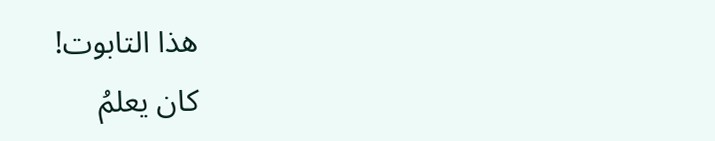هذا التابوت!
كان يعلمُ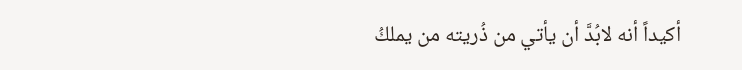أكيداً أنه لابُدَّ أن يأتي من ذُريته من يملكُ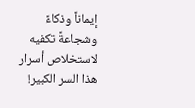إيماناً وذكاءً وشجاعةً تكفيه لاستخلاص أسرار هذا السر الكبير!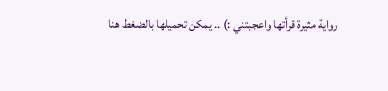رواية مثيرة قرأتها واعجبتني :) .. يمكن تحميلها بالضغط هنا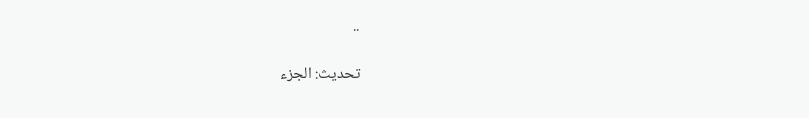..

تحديث: الجزء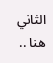الثاني هنا ..